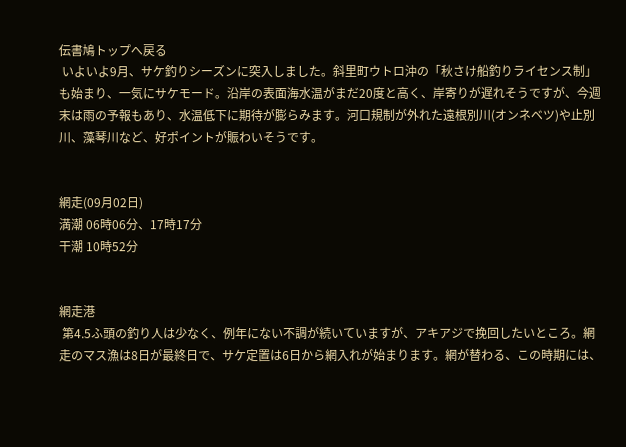伝書鳩トップへ戻る
 いよいよ9月、サケ釣りシーズンに突入しました。斜里町ウトロ沖の「秋さけ船釣りライセンス制」も始まり、一気にサケモード。沿岸の表面海水温がまだ20度と高く、岸寄りが遅れそうですが、今週末は雨の予報もあり、水温低下に期待が膨らみます。河口規制が外れた遠根別川(オンネベツ)や止別川、藻琴川など、好ポイントが賑わいそうです。


網走(09月02日)
満潮 06時06分、17時17分
干潮 10時52分


網走港
 第4.5ふ頭の釣り人は少なく、例年にない不調が続いていますが、アキアジで挽回したいところ。網走のマス漁は8日が最終日で、サケ定置は6日から網入れが始まります。網が替わる、この時期には、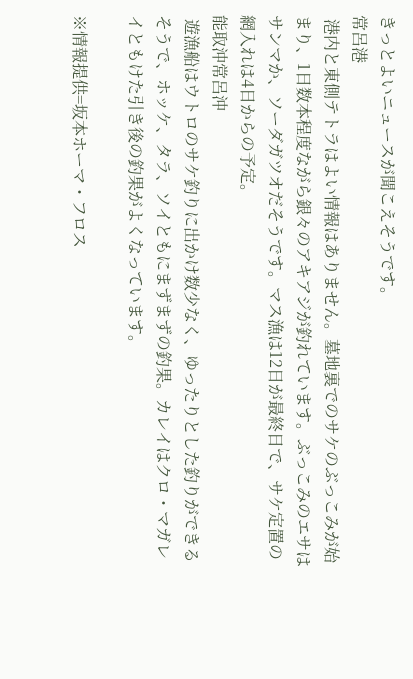きっとよいニュースが聞こえそうです。
常呂港
 港内と東側テトラはよい情報はありません。墓地裏でのサケのぶっこみが始まり、1日数本程度ながら銀々のアキアジが釣れています。ぶっこみのエサはサンマか、ソーダガツオだそうです。マス漁は12日が最終日で、サケ定置の網入れは4日からの予定。
能取沖常呂沖
 遊漁船はウトロのサケ釣りに出かけ数少なく、ゆったりとした釣りができるそうで、ホッケ、タラ、ソイともにまずまずの釣果。カレイはクロ・マガレイともけた引き後の釣果がよくなっています。

※情報提供=坂本ホーマ・フロス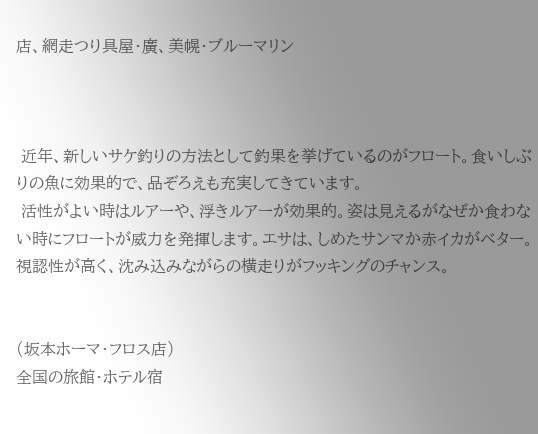店、網走つり具屋・廣、美幌・ブルーマリン



 近年、新しいサケ釣りの方法として釣果を挙げているのがフロート。食いしぶりの魚に効果的で、品ぞろえも充実してきています。
 活性がよい時はルアーや、浮きルアーが効果的。姿は見えるがなぜか食わない時にフロートが威力を発揮します。エサは、しめたサンマか赤イカがベター。視認性が高く、沈み込みながらの横走りがフッキングのチャンス。


(坂本ホーマ・フロス店)
全国の旅館・ホテル宿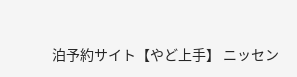泊予約サイト【やど上手】 ニッセン